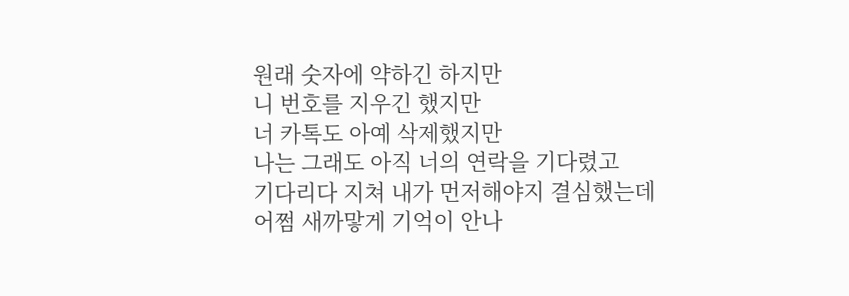원래 숫자에 약하긴 하지만
니 번호를 지우긴 했지만
너 카톡도 아예 삭제했지만
나는 그래도 아직 너의 연락을 기다렸고
기다리다 지쳐 내가 먼저해야지 결심했는데
어쩜 새까맣게 기억이 안나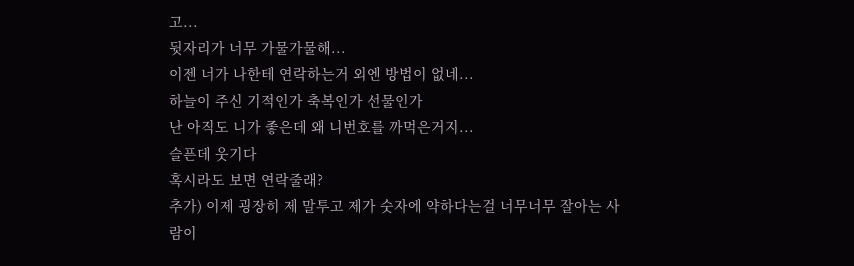고...
뒷자리가 너무 가물가물해...
이젠 너가 나한테 연락하는거 외엔 방법이 없네...
하늘이 주신 기적인가 축복인가 선물인가
난 아직도 니가 좋은데 왜 니번호를 까먹은거지...
슬픈데 웃기다
혹시라도 보면 연락줄래?
추가) 이제 굉장히 제 말투고 제가 숫자에 약하다는걸 너무너무 잘아는 사람이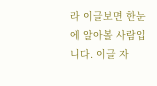라 이글보면 한눈에 알아볼 사람입니다. 이글 자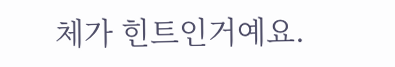체가 힌트인거예요.